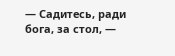— Садитесь, ради бога, за стол, —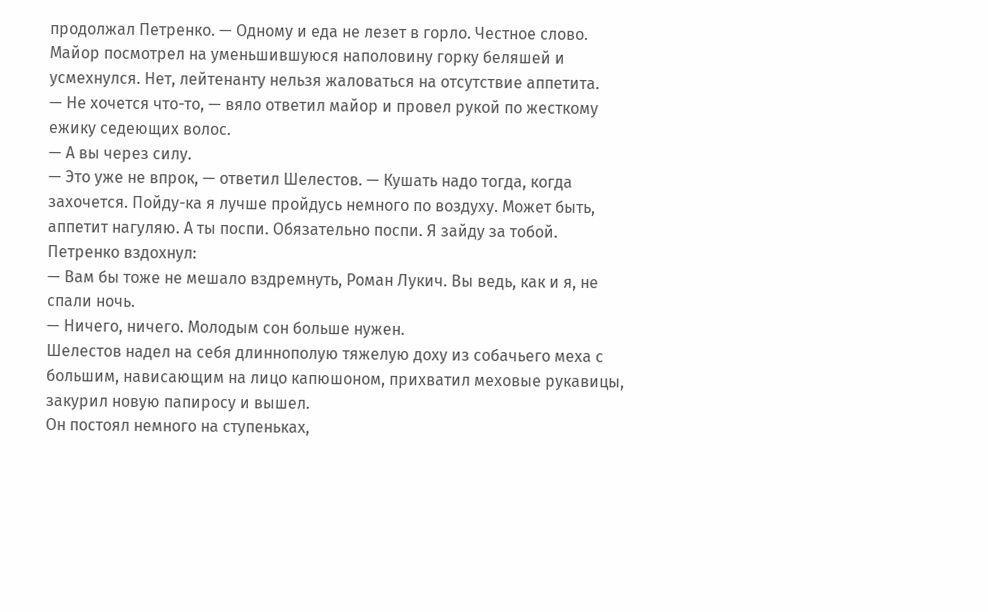продолжал Петренко. — Одному и еда не лезет в горло. Честное слово.
Майор посмотрел на уменьшившуюся наполовину горку беляшей и усмехнулся. Нет, лейтенанту нельзя жаловаться на отсутствие аппетита.
— Не хочется что-то, — вяло ответил майор и провел рукой по жесткому ежику седеющих волос.
— А вы через силу.
— Это уже не впрок, — ответил Шелестов. — Кушать надо тогда, когда захочется. Пойду-ка я лучше пройдусь немного по воздуху. Может быть, аппетит нагуляю. А ты поспи. Обязательно поспи. Я зайду за тобой.
Петренко вздохнул:
— Вам бы тоже не мешало вздремнуть, Роман Лукич. Вы ведь, как и я, не спали ночь.
— Ничего, ничего. Молодым сон больше нужен.
Шелестов надел на себя длиннополую тяжелую доху из собачьего меха с большим, нависающим на лицо капюшоном, прихватил меховые рукавицы, закурил новую папиросу и вышел.
Он постоял немного на ступеньках,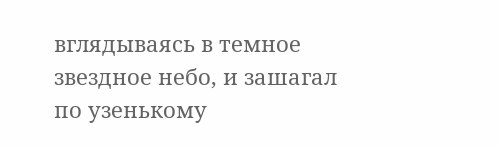вглядываясь в темное звездное небо, и зашагал по узенькому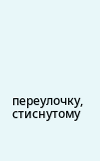переулочку, стиснутому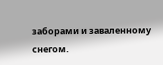заборами и заваленному снегом.